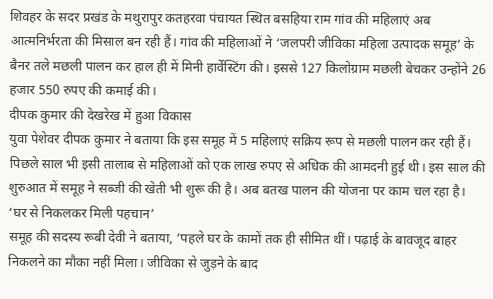शिवहर के सदर प्रखंड के मथुरापुर कतहरवा पंचायत स्थित बसहिया राम गांव की महिलाएं अब आत्मनिर्भरता की मिसाल बन रही हैं। गांव की महिलाओं ने ‘जलपरी जीविका महिला उत्पादक समूह’ के बैनर तले मछली पालन कर हाल ही में मिनी हार्वेस्टिंग की। इससे 127 किलोग्राम मछली बेचकर उन्होंने 26 हजार 550 रुपए की कमाई की।
दीपक कुमार की देखरेख में हुआ विकास
युवा पेशेवर दीपक कुमार ने बताया कि इस समूह में 5 महिलाएं सक्रिय रूप से मछली पालन कर रही हैं। पिछले साल भी इसी तालाब से महिलाओं को एक लाख रुपए से अधिक की आमदनी हुई थी। इस साल की शुरुआत में समूह ने सब्जी की खेती भी शुरू की है। अब बतख पालन की योजना पर काम चल रहा है।
‘घर से निकलकर मिली पहचान’
समूह की सदस्य रूबी देवी ने बताया, ‘पहले घर के कामों तक ही सीमित थीं। पढ़ाई के बावजूद बाहर निकलने का मौका नहीं मिला। जीविका से जुड़ने के बाद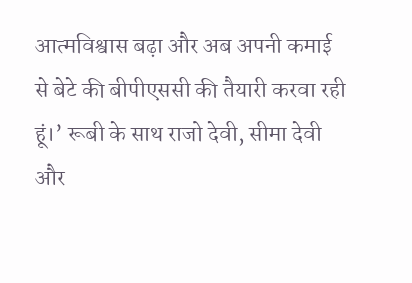आत्मविश्वास बढ़ा और अब अपनी कमाई से बेटे की बीपीएससी की तैयारी करवा रही हूं।’ रूबी के साथ राजो देवी, सीमा देवी और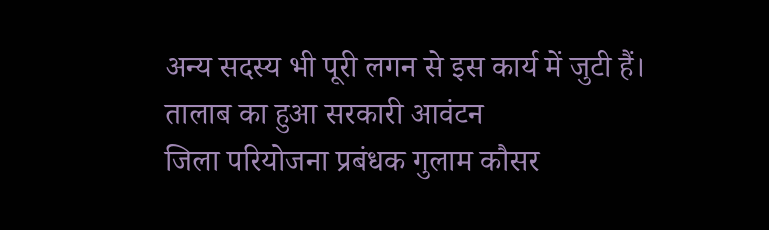अन्य सदस्य भी पूरी लगन से इस कार्य में जुटी हैं।
तालाब का हुआ सरकारी आवंटन
जिला परियोजना प्रबंधक गुलाम कौसर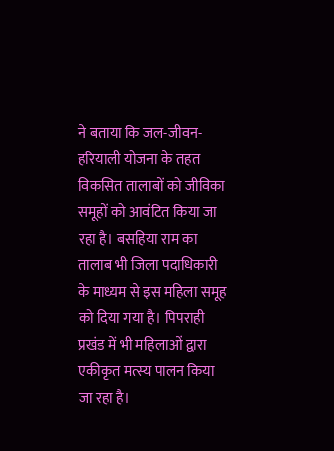ने बताया कि जल-जीवन-हरियाली योजना के तहत विकसित तालाबों को जीविका समूहों को आवंटित किया जा रहा है। बसहिया राम का तालाब भी जिला पदाधिकारी के माध्यम से इस महिला समूह को दिया गया है। पिपराही प्रखंड में भी महिलाओं द्वारा एकीकृत मत्स्य पालन किया जा रहा है।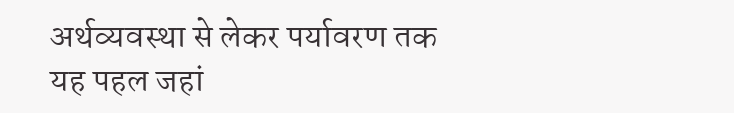अर्थव्यवस्था से लेकर पर्यावरण तक
यह पहल जहां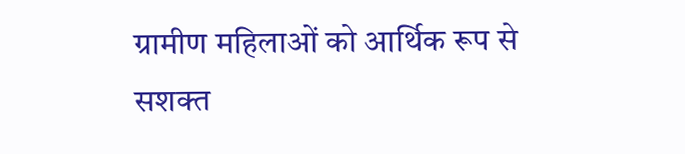ग्रामीण महिलाओं को आर्थिक रूप से सशक्त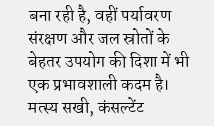बना रही है, वहीं पर्यावरण संरक्षण और जल स्रोतों के बेहतर उपयोग की दिशा में भी एक प्रभावशाली कदम है। मत्स्य सखी, कंसल्टेंट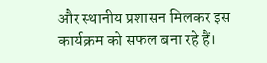और स्थानीय प्रशासन मिलकर इस कार्यक्रम को सफल बना रहे हैं।